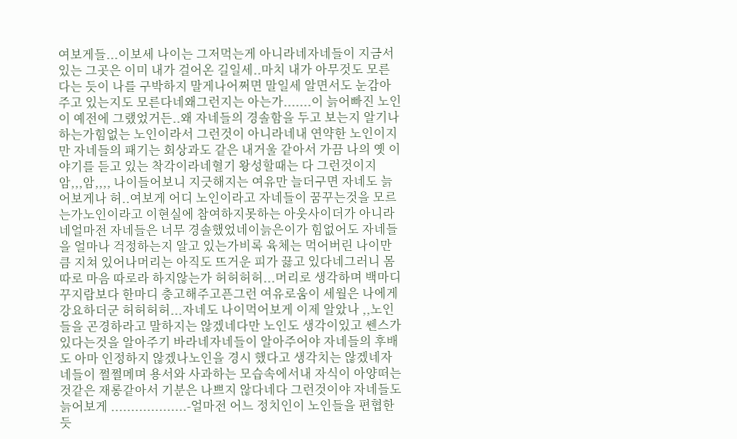여보게들...이보세 나이는 그저먹는게 아니라네자네들이 지금서있는 그곳은 이미 내가 걸어온 길일세..마치 내가 아무것도 모른다는 듯이 나를 구박하지 말게나어쩌면 말일세 알면서도 눈감아주고 있는지도 모른다네왜그런지는 아는가.......이 늙어빠진 노인이 예전에 그랬었거든..왜 자네들의 경솔함을 두고 보는지 알기나 하는가힘없는 노인이라서 그런것이 아니라네내 연약한 노인이지만 자네들의 패기는 회상과도 같은 내거울 같아서 가끔 나의 옛 이야기를 듣고 있는 착각이라네혈기 왕성할때는 다 그런것이지 암,,,암,,,, 나이들어보니 지긋해지는 여유만 늘더구면 자네도 늙어보게나 허..여보게 어디 노인이라고 자네들이 꿈꾸는것을 모르는가노인이라고 이현실에 참여하지못하는 아웃사이더가 아니라네얼마전 자네들은 너무 경솔했었네이늙은이가 힘없어도 자네들을 얼마나 걱정하는지 알고 있는가비록 육체는 먹어버린 나이만큼 지쳐 있어나머리는 아직도 뜨거운 피가 끓고 있다네그러니 몸따로 마음 따로라 하지않는가 허허허허...머리로 생각하며 백마디 꾸지람보다 한마디 충고해주고픈그런 여유로움이 세월은 나에게 강요하더군 허허허허...자네도 나이먹어보게 이제 알았나 ,,노인들을 곤경하라고 말하지는 않겠네다만 노인도 생각이있고 쎈스가 있다는것을 알아주기 바라네자네들이 알아주어야 자네들의 후배도 아마 인정하지 않겠나노인을 경시 했다고 생각치는 않겠네자네들이 쩔쩔메며 용서와 사과하는 모습속에서내 자식이 아양떠는것같은 재롱같아서 기분은 나쁘지 않다네다 그런것이야 자네들도 늙어보게 ...................-얼마전 어느 정치인이 노인들을 편협한듯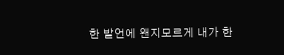한 발언에 왠지모르게 내가 한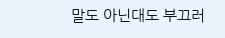말도 아닌대도 부끄러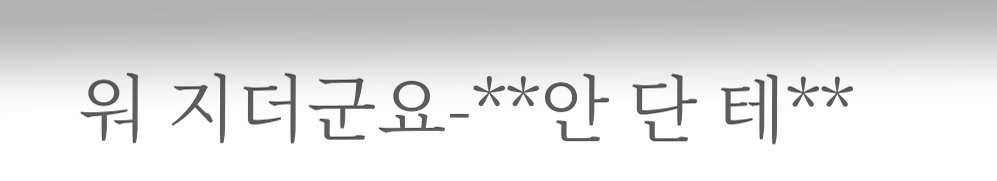워 지더군요-**안 단 테**